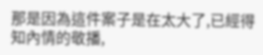那是因為這件案子是在太大了,已經得知內情的敬播,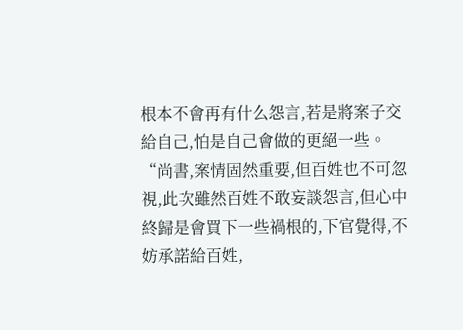根本不會再有什么怨言,若是將案子交給自己,怕是自己會做的更絕一些。
“尚書,案情固然重要,但百姓也不可忽視,此次雖然百姓不敢妄談怨言,但心中終歸是會買下一些禍根的,下官覺得,不妨承諾給百姓,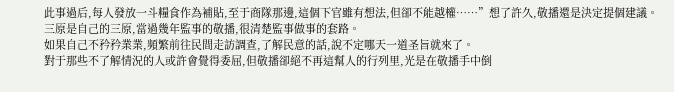此事過后,每人發放一斗糧食作為補貼,至于商隊那邊,這個下官雖有想法,但卻不能越權……”想了許久,敬播還是決定提個建議。
三原是自己的三原,當過幾年監事的敬播,很清楚監事做事的套路。
如果自己不矜矜業業,頻繁前往民間走訪調查,了解民意的話,說不定哪天一道圣旨就來了。
對于那些不了解情況的人或許會覺得委屈,但敬播卻絕不再這幫人的行列里,光是在敬播手中倒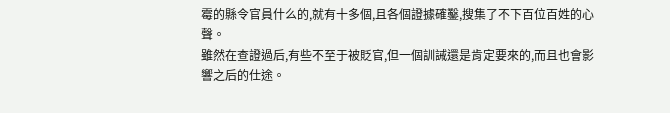霉的縣令官員什么的,就有十多個,且各個證據確鑿,搜集了不下百位百姓的心聲。
雖然在查證過后,有些不至于被貶官,但一個訓誡還是肯定要來的,而且也會影響之后的仕途。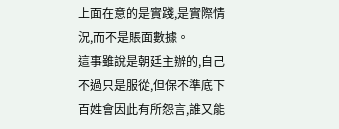上面在意的是實踐,是實際情況,而不是賬面數據。
這事雖說是朝廷主辦的,自己不過只是服從,但保不準底下百姓會因此有所怨言,誰又能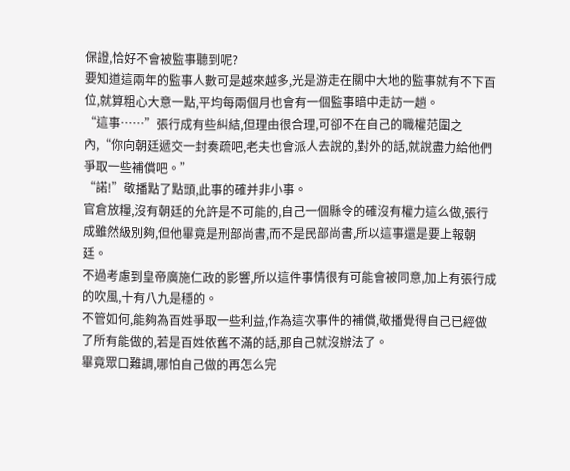保證,恰好不會被監事聽到呢?
要知道這兩年的監事人數可是越來越多,光是游走在關中大地的監事就有不下百位,就算粗心大意一點,平均每兩個月也會有一個監事暗中走訪一趟。
“這事……”張行成有些糾結,但理由很合理,可卻不在自己的職權范圍之內,“你向朝廷遞交一封奏疏吧,老夫也會派人去說的,對外的話,就說盡力給他們爭取一些補償吧。”
“諾!”敬播點了點頭,此事的確并非小事。
官倉放糧,沒有朝廷的允許是不可能的,自己一個縣令的確沒有權力這么做,張行成雖然級別夠,但他畢竟是刑部尚書,而不是民部尚書,所以這事還是要上報朝廷。
不過考慮到皇帝廣施仁政的影響,所以這件事情很有可能會被同意,加上有張行成的吹風,十有八九是穩的。
不管如何,能夠為百姓爭取一些利益,作為這次事件的補償,敬播覺得自己已經做了所有能做的,若是百姓依舊不滿的話,那自己就沒辦法了。
畢竟眾口難調,哪怕自己做的再怎么完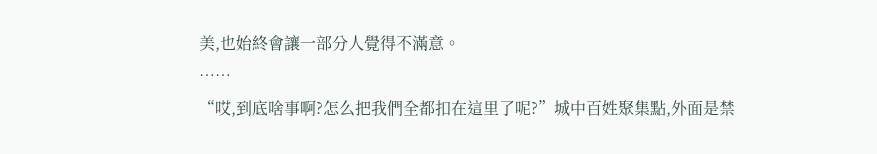美,也始終會讓一部分人覺得不滿意。
……
“哎,到底啥事啊?怎么把我們全都扣在這里了呢?”城中百姓聚集點,外面是禁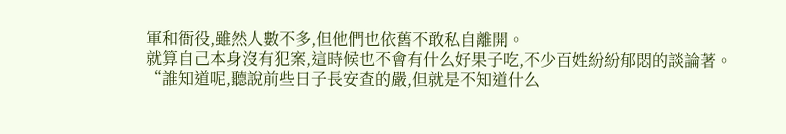軍和衙役,雖然人數不多,但他們也依舊不敢私自離開。
就算自己本身沒有犯案,這時候也不會有什么好果子吃,不少百姓紛紛郁悶的談論著。
“誰知道呢,聽說前些日子長安查的嚴,但就是不知道什么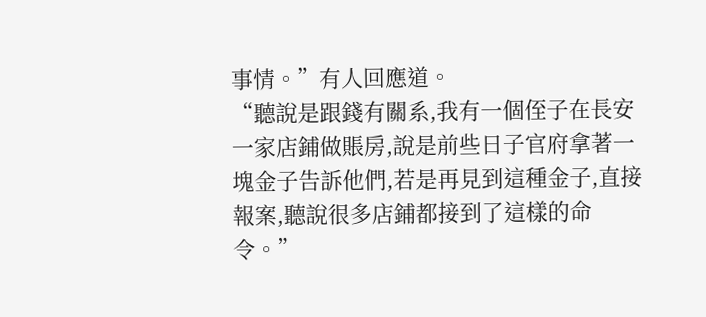事情。”有人回應道。
“聽說是跟錢有關系,我有一個侄子在長安一家店鋪做賬房,說是前些日子官府拿著一塊金子告訴他們,若是再見到這種金子,直接報案,聽說很多店鋪都接到了這樣的命令。”